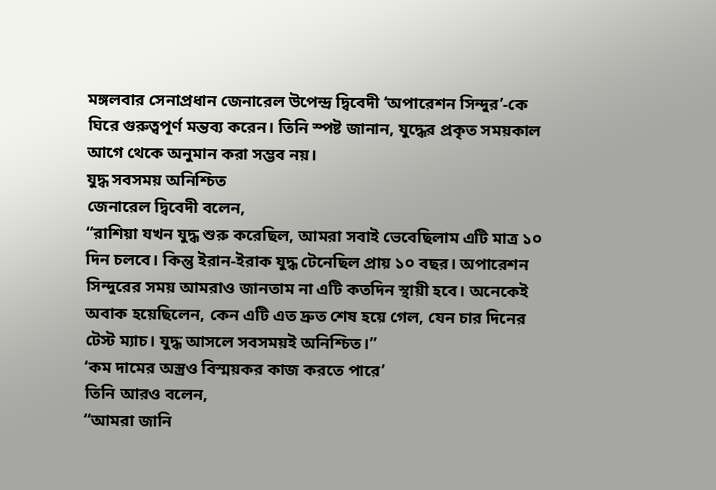মঙ্গলবার সেনাপ্রধান জেনারেল উপেন্দ্র দ্বিবেদী ‘অপারেশন সিন্দুর’-কে ঘিরে গুরুত্বপূর্ণ মন্তব্য করেন। তিনি স্পষ্ট জানান, যুদ্ধের প্রকৃত সময়কাল আগে থেকে অনুমান করা সম্ভব নয়।
যুদ্ধ সবসময় অনিশ্চিত
জেনারেল দ্বিবেদী বলেন,
“রাশিয়া যখন যুদ্ধ শুরু করেছিল, আমরা সবাই ভেবেছিলাম এটি মাত্র ১০ দিন চলবে। কিন্তু ইরান-ইরাক যুদ্ধ টেনেছিল প্রায় ১০ বছর। অপারেশন সিন্দুরের সময় আমরাও জানতাম না এটি কতদিন স্থায়ী হবে। অনেকেই অবাক হয়েছিলেন, কেন এটি এত দ্রুত শেষ হয়ে গেল, যেন চার দিনের টেস্ট ম্যাচ। যুদ্ধ আসলে সবসময়ই অনিশ্চিত।”
‘কম দামের অস্ত্রও বিস্ময়কর কাজ করতে পারে’
তিনি আরও বলেন,
“আমরা জানি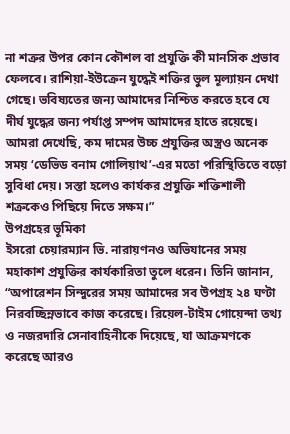না শত্রুর উপর কোন কৌশল বা প্রযুক্তি কী মানসিক প্রভাব ফেলবে। রাশিয়া-ইউক্রেন যুদ্ধেই শক্তির ভুল মূল্যায়ন দেখা গেছে। ভবিষ্যতের জন্য আমাদের নিশ্চিত করতে হবে যে দীর্ঘ যুদ্ধের জন্য পর্যাপ্ত সম্পদ আমাদের হাতে রয়েছে। আমরা দেখেছি, কম দামের উচ্চ প্রযুক্তির অস্ত্রও অনেক সময় ‘ডেভিড বনাম গোলিয়াথ’-এর মতো পরিস্থিতিতে বড়ো সুবিধা দেয়। সস্তা হলেও কার্যকর প্রযুক্তি শক্তিশালী শত্রুকেও পিছিয়ে দিতে সক্ষম।”
উপগ্রহের ভূমিকা
ইসরো চেয়ারম্যান ভি. নারায়ণনও অভিযানের সময় মহাকাশ প্রযুক্তির কার্যকারিতা তুলে ধরেন। তিনি জানান,
“অপারেশন সিন্দুরের সময় আমাদের সব উপগ্রহ ২৪ ঘণ্টা নিরবচ্ছিন্নভাবে কাজ করেছে। রিয়েল-টাইম গোয়েন্দা তথ্য ও নজরদারি সেনাবাহিনীকে দিয়েছে, যা আক্রমণকে করেছে আরও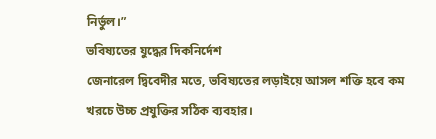নির্ভুল।”
ভবিষ্যতের যুদ্ধের দিকনির্দেশ
জেনারেল দ্বিবেদীর মতে, ভবিষ্যতের লড়াইয়ে আসল শক্তি হবে কম খরচে উচ্চ প্রযুক্তির সঠিক ব্যবহার।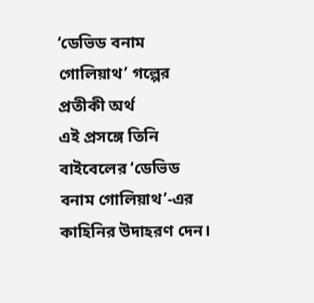‘ডেভিড বনাম গোলিয়াথ’ গল্পের প্রতীকী অর্থ
এই প্রসঙ্গে তিনি বাইবেলের ‘ডেভিড বনাম গোলিয়াথ’-এর কাহিনির উদাহরণ দেন।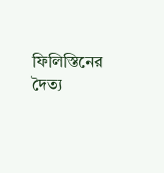ফিলিস্তিনের দৈত্য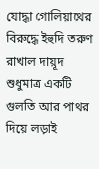যোদ্ধা গোলিয়াথের বিরুদ্ধে ইহুদি তরুণ রাখাল দায়ূদ শুধুমাত্র একটি গুলতি আর পাথর দিয়ে লড়াই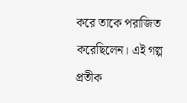করে তাকে পরাজিত করেছিলেন। এই গল্প প্রতীক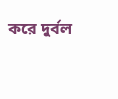করে দুর্বল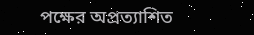পক্ষের অপ্রত্যাশিত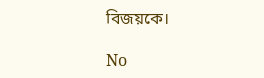বিজয়কে।

No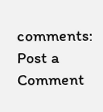comments:
Post a Comment